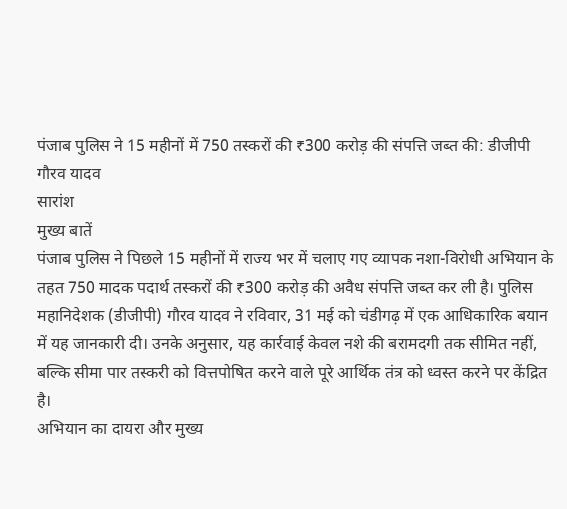पंजाब पुलिस ने 15 महीनों में 750 तस्करों की ₹300 करोड़ की संपत्ति जब्त की: डीजीपी गौरव यादव
सारांश
मुख्य बातें
पंजाब पुलिस ने पिछले 15 महीनों में राज्य भर में चलाए गए व्यापक नशा-विरोधी अभियान के तहत 750 मादक पदार्थ तस्करों की ₹300 करोड़ की अवैध संपत्ति जब्त कर ली है। पुलिस महानिदेशक (डीजीपी) गौरव यादव ने रविवार, 31 मई को चंडीगढ़ में एक आधिकारिक बयान में यह जानकारी दी। उनके अनुसार, यह कार्रवाई केवल नशे की बरामदगी तक सीमित नहीं, बल्कि सीमा पार तस्करी को वित्तपोषित करने वाले पूरे आर्थिक तंत्र को ध्वस्त करने पर केंद्रित है।
अभियान का दायरा और मुख्य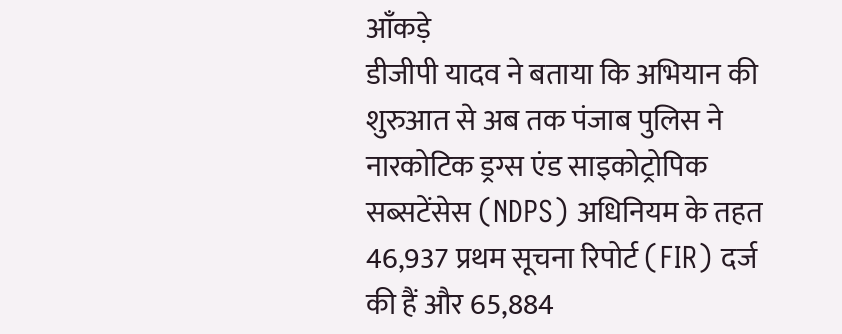आँकड़े
डीजीपी यादव ने बताया कि अभियान की शुरुआत से अब तक पंजाब पुलिस ने नारकोटिक ड्रग्स एंड साइकोट्रोपिक सब्सटेंसेस (NDPS) अधिनियम के तहत 46,937 प्रथम सूचना रिपोर्ट (FIR) दर्ज की हैं और 65,884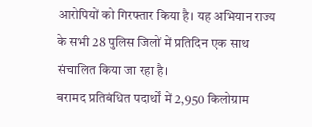आरोपियों को गिरफ्तार किया है। यह अभियान राज्य के सभी 28 पुलिस जिलों में प्रतिदिन एक साथ संचालित किया जा रहा है।
बरामद प्रतिबंधित पदार्थों में 2,950 किलोग्राम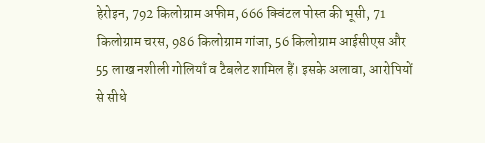हेरोइन, 792 किलोग्राम अफीम, 666 क्विंटल पोस्त की भूसी, 71 किलोग्राम चरस, 986 किलोग्राम गांजा, 56 किलोग्राम आईसीएस और 55 लाख नशीली गोलियाँ व टैबलेट शामिल हैं। इसके अलावा, आरोपियों से सीधे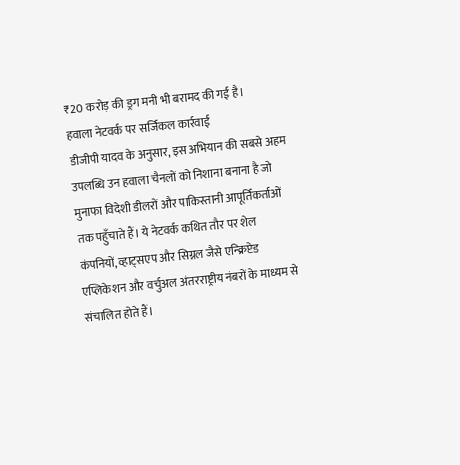₹20 करोड़ की ड्रग मनी भी बरामद की गई है।
हवाला नेटवर्क पर सर्जिकल कार्रवाई
डीजीपी यादव के अनुसार, इस अभियान की सबसे अहम उपलब्धि उन हवाला चैनलों को निशाना बनाना है जो मुनाफा विदेशी डीलरों और पाकिस्तानी आपूर्तिकर्ताओं तक पहुँचाते हैं। ये नेटवर्क कथित तौर पर शेल कंपनियों, व्हाट्सएप और सिग्नल जैसे एन्क्रिप्टेड एप्लिकेशन और वर्चुअल अंतरराष्ट्रीय नंबरों के माध्यम से संचालित होते हैं।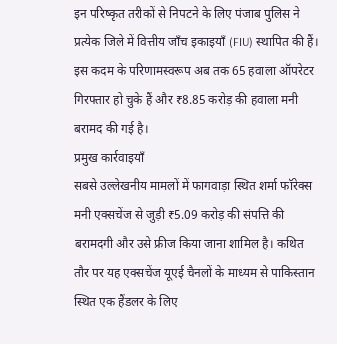इन परिष्कृत तरीकों से निपटने के लिए पंजाब पुलिस ने प्रत्येक जिले में वित्तीय जाँच इकाइयाँ (FIU) स्थापित की हैं। इस कदम के परिणामस्वरूप अब तक 65 हवाला ऑपरेटर गिरफ्तार हो चुके हैं और ₹8.85 करोड़ की हवाला मनी बरामद की गई है।
प्रमुख कार्रवाइयाँ
सबसे उल्लेखनीय मामलों में फागवाड़ा स्थित शर्मा फॉरेक्स मनी एक्सचेंज से जुड़ी ₹5.09 करोड़ की संपत्ति की बरामदगी और उसे फ्रीज किया जाना शामिल है। कथित तौर पर यह एक्सचेंज यूएई चैनलों के माध्यम से पाकिस्तान स्थित एक हैंडलर के लिए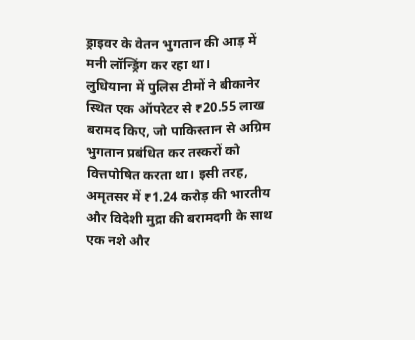ड्राइवर के वेतन भुगतान की आड़ में मनी लॉन्ड्रिंग कर रहा था।
लुधियाना में पुलिस टीमों ने बीकानेर स्थित एक ऑपरेटर से ₹20.55 लाख बरामद किए, जो पाकिस्तान से अग्रिम भुगतान प्रबंधित कर तस्करों को वित्तपोषित करता था। इसी तरह, अमृतसर में ₹1.24 करोड़ की भारतीय और विदेशी मुद्रा की बरामदगी के साथ एक नशे और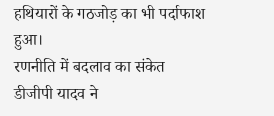हथियारों के गठजोड़ का भी पर्दाफाश हुआ।
रणनीति में बदलाव का संकेत
डीजीपी यादव ने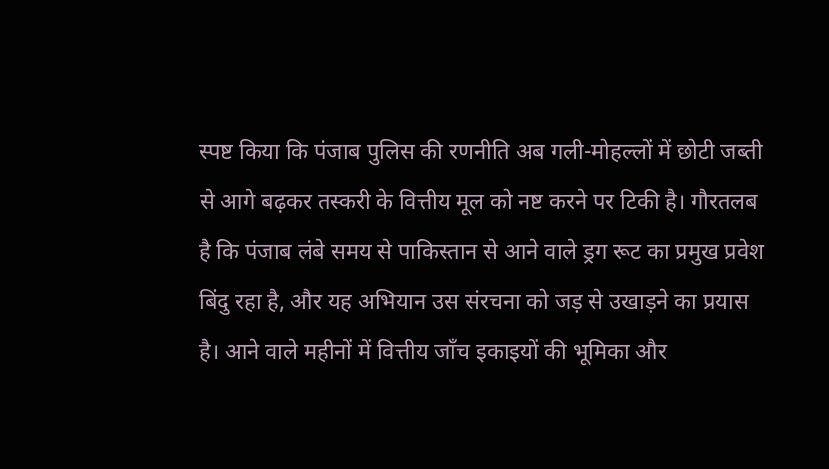स्पष्ट किया कि पंजाब पुलिस की रणनीति अब गली-मोहल्लों में छोटी जब्ती से आगे बढ़कर तस्करी के वित्तीय मूल को नष्ट करने पर टिकी है। गौरतलब है कि पंजाब लंबे समय से पाकिस्तान से आने वाले ड्रग रूट का प्रमुख प्रवेश बिंदु रहा है, और यह अभियान उस संरचना को जड़ से उखाड़ने का प्रयास है। आने वाले महीनों में वित्तीय जाँच इकाइयों की भूमिका और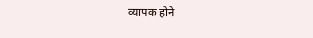व्यापक होने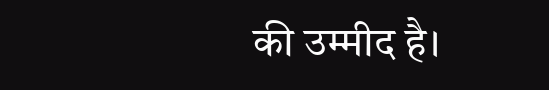की उम्मीद है।